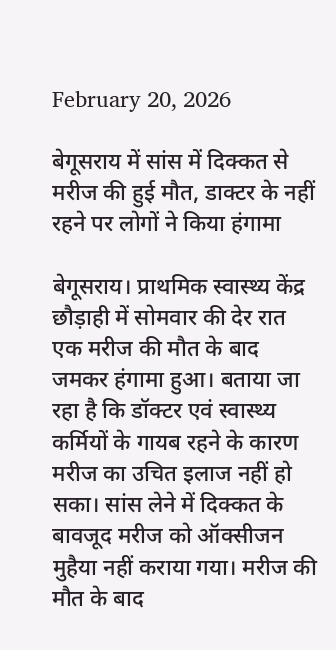February 20, 2026

बेगूसराय में सांस में दिक्‍कत से मरीज की हुई मौत, डाक्‍टर के नहीं रहने पर लोगों ने किया हंगामा

बेगूसराय। प्राथमिक स्वास्थ्य केंद्र छौड़ाही में सोमवार की देर रात एक मरीज की मौत के बाद जमकर हंगामा हुआ। बताया जा रहा है कि डॉक्टर एवं स्वास्थ्य कर्मियों के गायब रहने के कारण मरीज का उचित इलाज नहीं हो सका। सांस लेने में दिक्‍कत के बावजूद मरीज को ऑक्सीजन मुहैया नहीं कराया गया। मरीज की मौत के बाद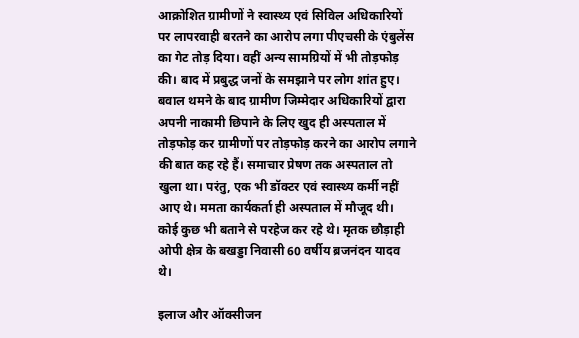आक्रोशित ग्रामीणों ने स्वास्थ्‍य एवं सिविल अधिकारियों पर लापरवाही बरतने का आरोप लगा पीएचसी के एंबुलेंस का गेट तोड़ दिया। वहीं अन्य सामग्रियों में भी तोड़फोड़ की। बाद में प्रबुद्ध जनों के समझाने पर लोग शांत हुए। बवाल थमने के बाद ग्रामीण जिम्मेदार अधिकारियों द्वारा अपनी नाकामी छिपाने के लिए खुद ही अस्पताल में तोड़फोड़ कर ग्रामीणों पर तोड़फोड़ करने का आरोप लगाने की बात कह रहे हैं। समाचार प्रेषण तक अस्पताल तो खुला था। परंतु, एक भी डॉक्टर एवं स्वास्थ्य कर्मी नहीं आए थे। ममता कार्यकर्ता ही अस्पताल में मौजूद थी। कोई कुछ भी बताने से परहेज कर रहे थे। मृतक छौड़ाही ओपी क्षेत्र के बखड्डा निवासी 60 वर्षीय ब्रजनंदन यादव थे।

इलाज और ऑक्सीजन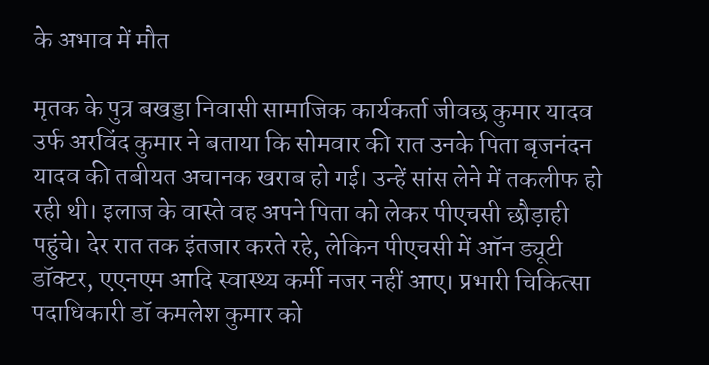के अभाव में मौत

मृतक के पुत्र बखड्डा निवासी सामाजिक कार्यकर्ता जीवछ कुमार यादव उर्फ अरविंद कुमार ने बताया कि सोमवार की रात उनके पिता बृजनंदन यादव की तबीयत अचानक खराब हो गई। उन्हें सांस लेने में तकलीफ हो रही थी। इलाज के वास्ते वह अपने पिता को लेकर पीएचसी छौड़ाही पहुंचे। देर रात तक इंतजार करते रहे, लेकिन पीएचसी में ऑन ड्यूटी डॉक्टर, एएनएम आदि स्वास्थ्य कर्मी नजर नहीं आए। प्रभारी चिकित्सा पदाधिकारी डॉ कमलेश कुमार को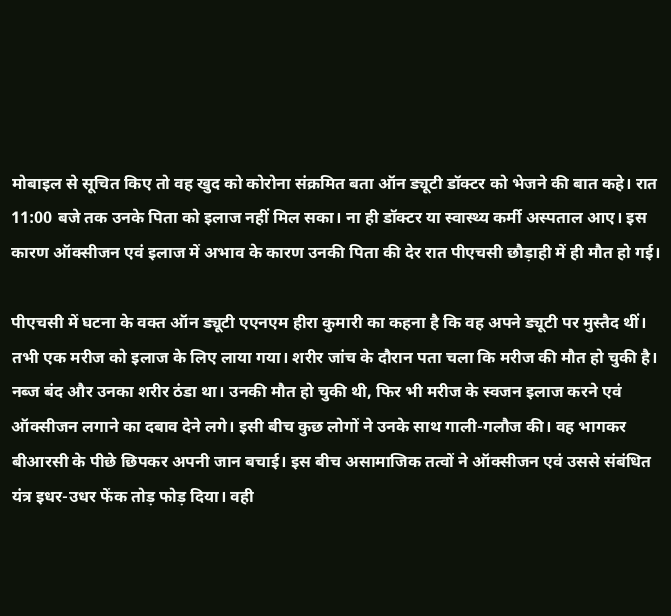मोबाइल से सूचित किए तो वह खुद को कोरोना संक्रमित बता ऑन ड्यूटी डॉक्टर को भेजने की बात कहे। रात 11:00 बजे तक उनके पिता को इलाज नहीं मिल सका। ना ही डॉक्टर या स्वास्थ्य कर्मी अस्पताल आए। इस कारण ऑक्सीजन एवं इलाज में अभाव के कारण उनकी पिता की देर रात पीएचसी छौड़ाही में ही मौत हो गई।

पीएचसी में घटना के वक्त ऑन ड्यूटी एएनएम हीरा कुमारी का कहना है कि वह अपने ड्यूटी पर मुस्तैद थीं। तभी एक मरीज को इलाज के लिए लाया गया। शरीर जांच के दौरान पता चला कि मरीज की मौत हो चुकी है। नब्ज बंद और उनका शरीर ठंडा था। उनकी मौत हो चुकी थी, फिर भी मरीज के स्वजन इलाज करने एवं ऑक्सीजन लगाने का दबाव देने लगे। इसी बीच कुछ लोगों ने उनके साथ गाली-गलौज की। वह भागकर बीआरसी के पीछे छिपकर अपनी जान बचाई। इस बीच असामाजिक तत्वों ने ऑक्सीजन एवं उससे संबंधित यंत्र इधर-उधर फेंक तोड़ फोड़ दिया। वही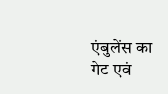एंबुलेंस का गेट एवं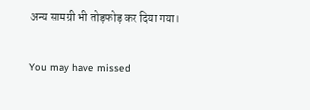अन्य सामग्री भी तोड़फोड़ कर दिया गया।

You may have missed